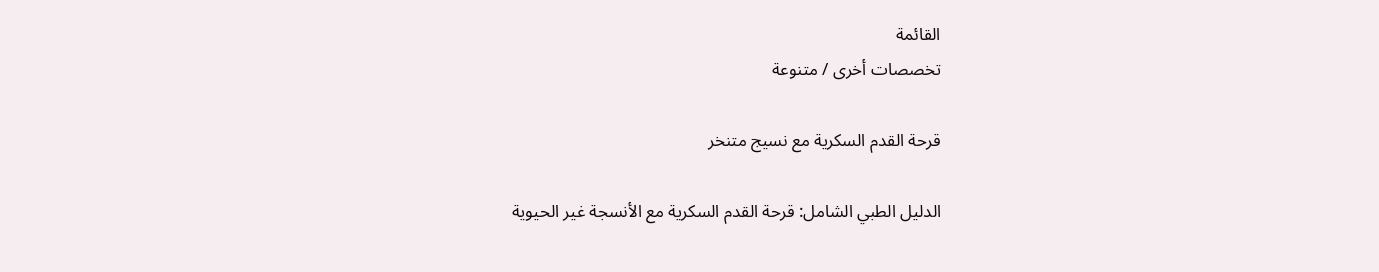القائمة
تخصصات أخرى / متنوعة

قرحة القدم السكرية مع نسيج متنخر

الدليل الطبي الشامل: قرحة القدم السكرية مع الأنسجة غير الحيوية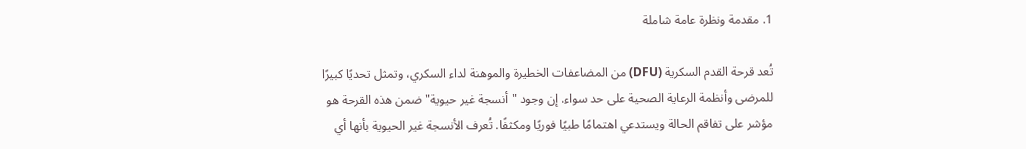1. مقدمة ونظرة عامة شاملة

تُعد قرحة القدم السكرية (DFU) من المضاعفات الخطيرة والموهنة لداء السكري، وتمثل تحديًا كبيرًا للمرضى وأنظمة الرعاية الصحية على حد سواء. إن وجود "أنسجة غير حيوية" ضمن هذه القرحة هو مؤشر على تفاقم الحالة ويستدعي اهتمامًا طبيًا فوريًا ومكثفًا. تُعرف الأنسجة غير الحيوية بأنها أي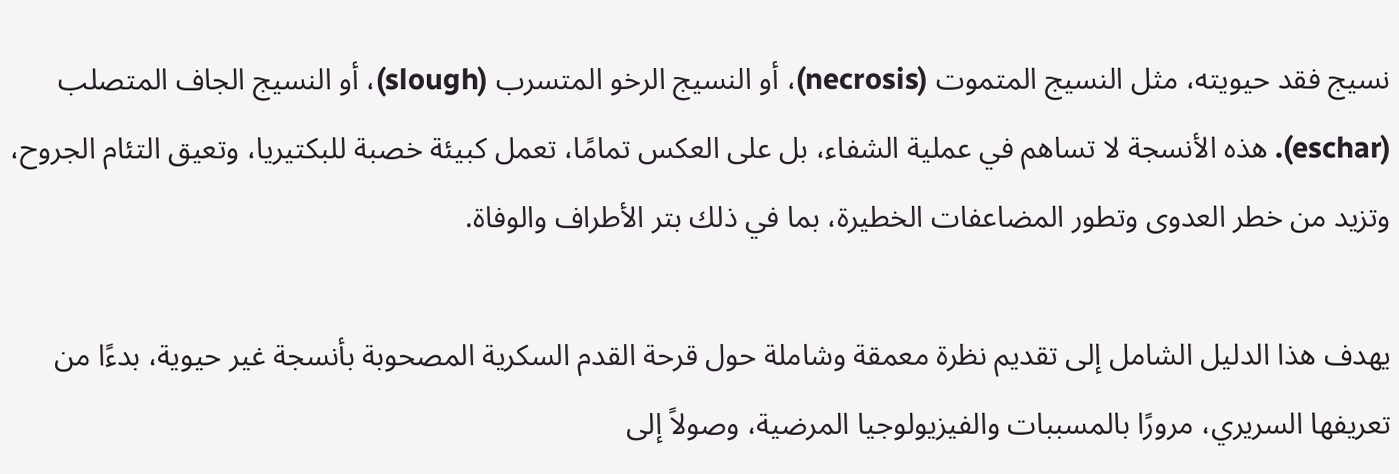نسيج فقد حيويته، مثل النسيج المتموت (necrosis)، أو النسيج الرخو المتسرب (slough)، أو النسيج الجاف المتصلب (eschar). هذه الأنسجة لا تساهم في عملية الشفاء، بل على العكس تمامًا، تعمل كبيئة خصبة للبكتيريا، وتعيق التئام الجروح، وتزيد من خطر العدوى وتطور المضاعفات الخطيرة، بما في ذلك بتر الأطراف والوفاة.

يهدف هذا الدليل الشامل إلى تقديم نظرة معمقة وشاملة حول قرحة القدم السكرية المصحوبة بأنسجة غير حيوية، بدءًا من تعريفها السريري، مرورًا بالمسببات والفيزيولوجيا المرضية، وصولاً إلى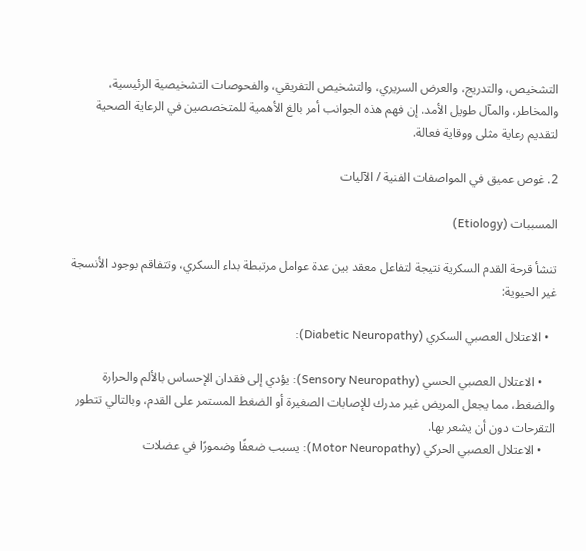التشخيص، والتدريج، والعرض السريري، والتشخيص التفريقي، والفحوصات التشخيصية الرئيسية، والمخاطر، والمآل طويل الأمد. إن فهم هذه الجوانب أمر بالغ الأهمية للمتخصصين في الرعاية الصحية لتقديم رعاية مثلى ووقاية فعالة.

2. غوص عميق في المواصفات الفنية / الآليات

المسببات (Etiology)

تنشأ قرحة القدم السكرية نتيجة لتفاعل معقد بين عدة عوامل مرتبطة بداء السكري، وتتفاقم بوجود الأنسجة غير الحيوية:

  • الاعتلال العصبي السكري (Diabetic Neuropathy):

    • الاعتلال العصبي الحسي (Sensory Neuropathy): يؤدي إلى فقدان الإحساس بالألم والحرارة والضغط، مما يجعل المريض غير مدرك للإصابات الصغيرة أو الضغط المستمر على القدم، وبالتالي تتطور التقرحات دون أن يشعر بها.
    • الاعتلال العصبي الحركي (Motor Neuropathy): يسبب ضعفًا وضمورًا في عضلات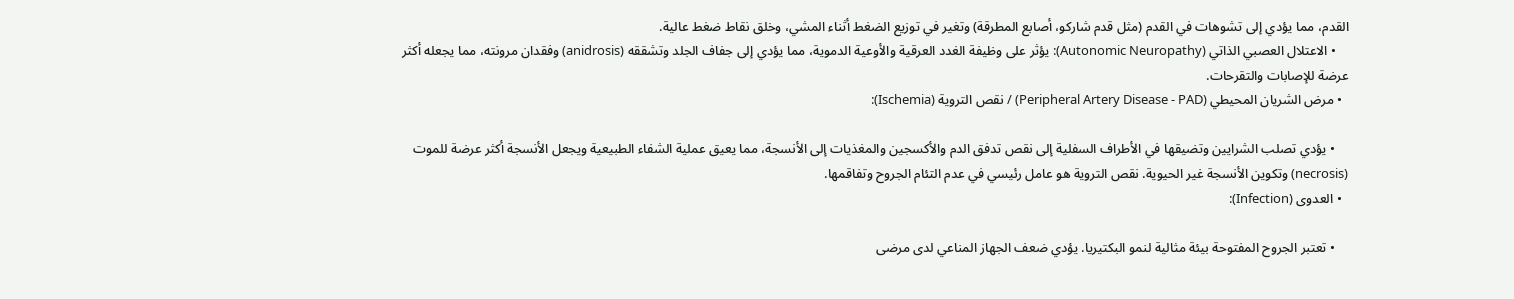القدم، مما يؤدي إلى تشوهات في القدم (مثل قدم شاركو، أصابع المطرقة) وتغير في توزيع الضغط أثناء المشي، وخلق نقاط ضغط عالية.
    • الاعتلال العصبي الذاتي (Autonomic Neuropathy): يؤثر على وظيفة الغدد العرقية والأوعية الدموية، مما يؤدي إلى جفاف الجلد وتشققه (anidrosis) وفقدان مرونته، مما يجعله أكثر عرضة للإصابات والتقرحات.
  • مرض الشريان المحيطي (Peripheral Artery Disease - PAD) / نقص التروية (Ischemia):

    • يؤدي تصلب الشرايين وتضيقها في الأطراف السفلية إلى نقص تدفق الدم والأكسجين والمغذيات إلى الأنسجة، مما يعيق عملية الشفاء الطبيعية ويجعل الأنسجة أكثر عرضة للموت (necrosis) وتكوين الأنسجة غير الحيوية. نقص التروية هو عامل رئيسي في عدم التئام الجروح وتفاقمها.
  • العدوى (Infection):

    • تعتبر الجروح المفتوحة بيئة مثالية لنمو البكتيريا. يؤدي ضعف الجهاز المناعي لدى مرضى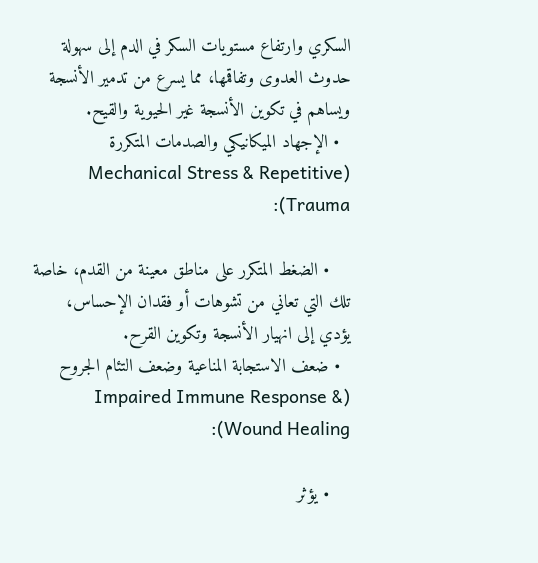السكري وارتفاع مستويات السكر في الدم إلى سهولة حدوث العدوى وتفاقمها، مما يسرع من تدمير الأنسجة ويساهم في تكوين الأنسجة غير الحيوية والقيح.
  • الإجهاد الميكانيكي والصدمات المتكررة (Mechanical Stress & Repetitive Trauma):

    • الضغط المتكرر على مناطق معينة من القدم، خاصة تلك التي تعاني من تشوهات أو فقدان الإحساس، يؤدي إلى انهيار الأنسجة وتكوين القرح.
  • ضعف الاستجابة المناعية وضعف التئام الجروح (Impaired Immune Response & Wound Healing):

    • يؤثر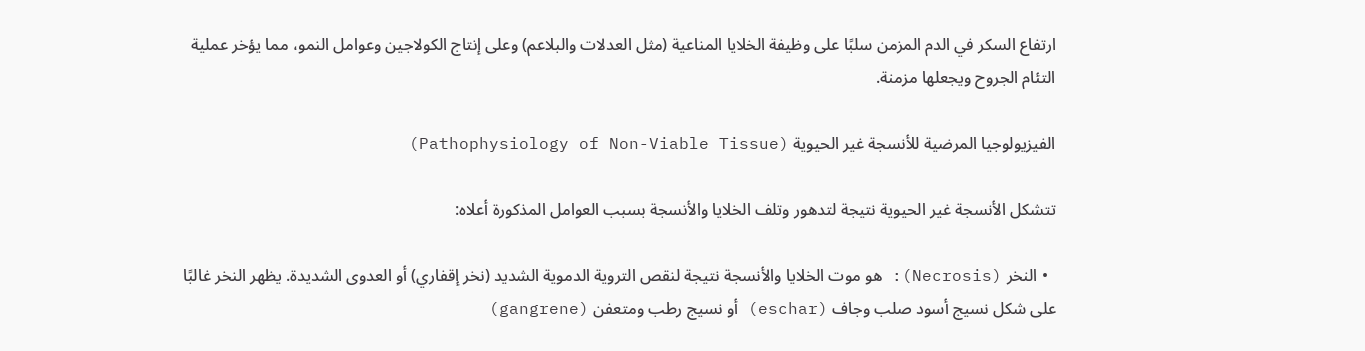ارتفاع السكر في الدم المزمن سلبًا على وظيفة الخلايا المناعية (مثل العدلات والبلاعم) وعلى إنتاج الكولاجين وعوامل النمو، مما يؤخر عملية التئام الجروح ويجعلها مزمنة.

الفيزيولوجيا المرضية للأنسجة غير الحيوية (Pathophysiology of Non-Viable Tissue)

تتشكل الأنسجة غير الحيوية نتيجة لتدهور وتلف الخلايا والأنسجة بسبب العوامل المذكورة أعلاه:

  • النخر (Necrosis): هو موت الخلايا والأنسجة نتيجة لنقص التروية الدموية الشديد (نخر إقفاري) أو العدوى الشديدة. يظهر النخر غالبًا على شكل نسيج أسود صلب وجاف (eschar) أو نسيج رطب ومتعفن (gangrene)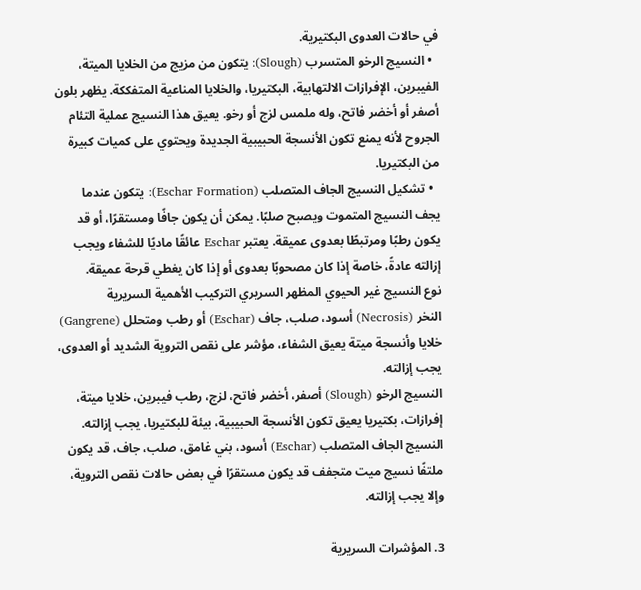في حالات العدوى البكتيرية.
  • النسيج الرخو المتسرب (Slough): يتكون من مزيج من الخلايا الميتة، الفيبرين، الإفرازات الالتهابية، البكتيريا، والخلايا المناعية المتفككة. يظهر بلون أصفر أو أخضر فاتح، وله ملمس لزج أو رخو. يعيق هذا النسيج عملية التئام الجروح لأنه يمنع تكون الأنسجة الحبيبية الجديدة ويحتوي على كميات كبيرة من البكتيريا.
  • تشكيل النسيج الجاف المتصلب (Eschar Formation): يتكون عندما يجف النسيج المتموت ويصبح صلبًا. يمكن أن يكون جافًا ومستقرًا، أو قد يكون رطبًا ومرتبطًا بعدوى عميقة. يعتبر Eschar عائقًا ماديًا للشفاء ويجب إزالته عادةً، خاصة إذا كان مصحوبًا بعدوى أو إذا كان يغطي قرحة عميقة.
نوع النسيج غير الحيوي المظهر السريري التركيب الأهمية السريرية
النخر (Necrosis) أسود، صلب، جاف (Eschar) أو رطب ومتحلل (Gangrene) خلايا وأنسجة ميتة يعيق الشفاء، مؤشر على نقص التروية الشديد أو العدوى، يجب إزالته.
النسيج الرخو (Slough) أصفر، أخضر فاتح، لزج، رطب فيبرين، خلايا ميتة، إفرازات، بكتيريا يعيق تكون الأنسجة الحبيبية، بيئة للبكتيريا، يجب إزالته.
النسيج الجاف المتصلب (Eschar) أسود، بني غامق، صلب، جاف، قد يكون ملتفًا نسيج ميت متجفف قد يكون مستقرًا في بعض حالات نقص التروية، وإلا يجب إزالته.

3. المؤشرات السريرية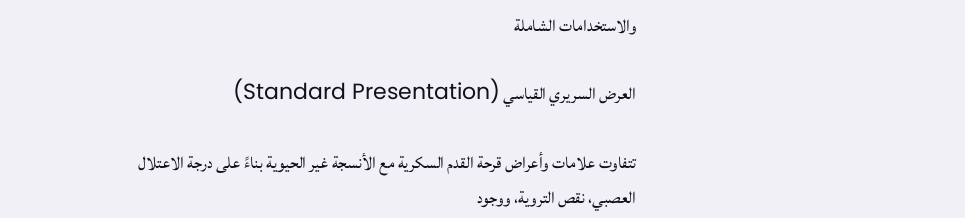والاستخدامات الشاملة

العرض السريري القياسي (Standard Presentation)

تتفاوت علامات وأعراض قرحة القدم السكرية مع الأنسجة غير الحيوية بناءً على درجة الاعتلال العصبي، نقص التروية، ووجود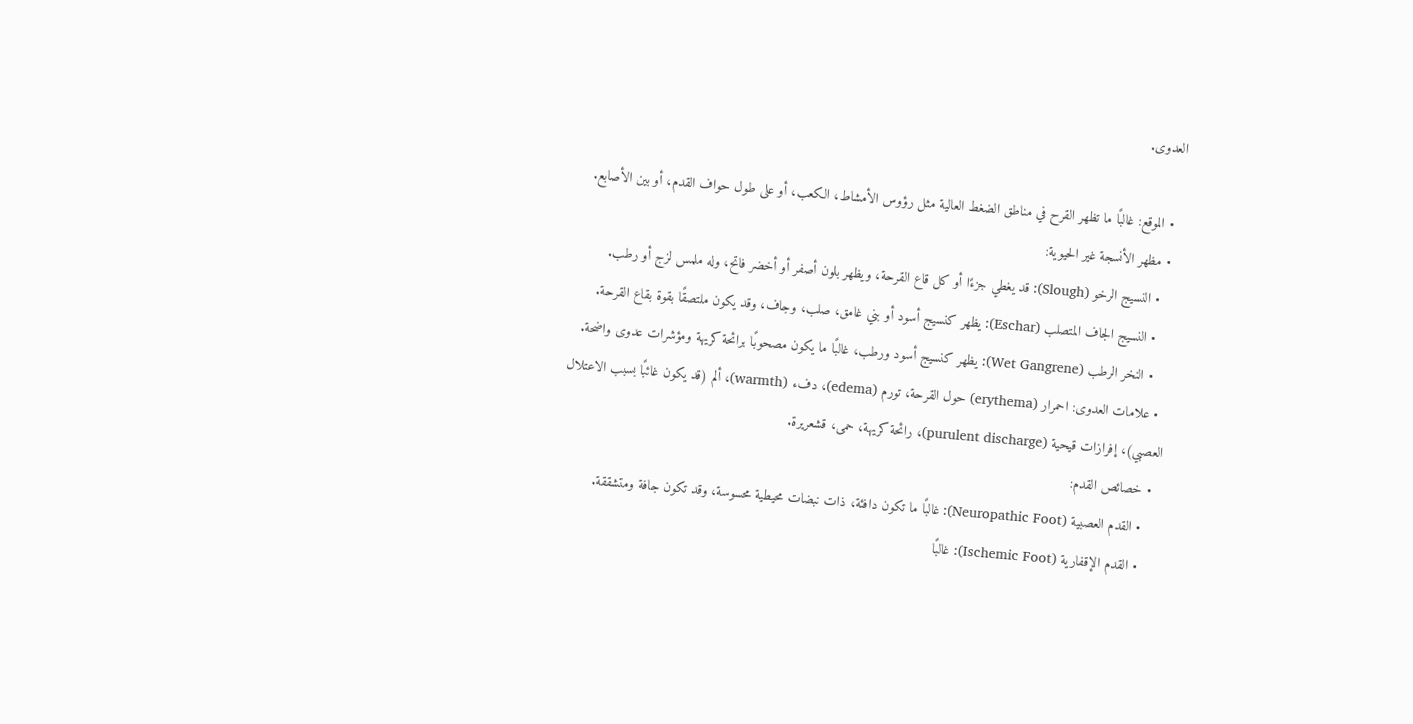العدوى.

  • الموقع: غالبًا ما تظهر القرح في مناطق الضغط العالية مثل رؤوس الأمشاط، الكعب، أو على طول حواف القدم، أو بين الأصابع.
  • مظهر الأنسجة غير الحيوية:
    • النسيج الرخو (Slough): قد يغطي جزءًا أو كل قاع القرحة، ويظهر بلون أصفر أو أخضر فاتح، وله ملمس لزج أو رطب.
    • النسيج الجاف المتصلب (Eschar): يظهر كنسيج أسود أو بني غامق، صلب، وجاف، وقد يكون ملتصقًا بقوة بقاع القرحة.
    • النخر الرطب (Wet Gangrene): يظهر كنسيج أسود ورطب، غالبًا ما يكون مصحوبًا برائحة كريهة ومؤشرات عدوى واضحة.
  • علامات العدوى: احمرار (erythema) حول القرحة، تورم (edema)، دفء (warmth)، ألم (قد يكون غائبًا بسبب الاعتلال العصبي)، إفرازات قيحية (purulent discharge)، رائحة كريهة، حمى، قشعريرة.
  • خصائص القدم:
    • القدم العصبية (Neuropathic Foot): غالبًا ما تكون دافئة، ذات نبضات محيطية محسوسة، وقد تكون جافة ومتشققة.
    • القدم الإقفارية (Ischemic Foot): غالبًا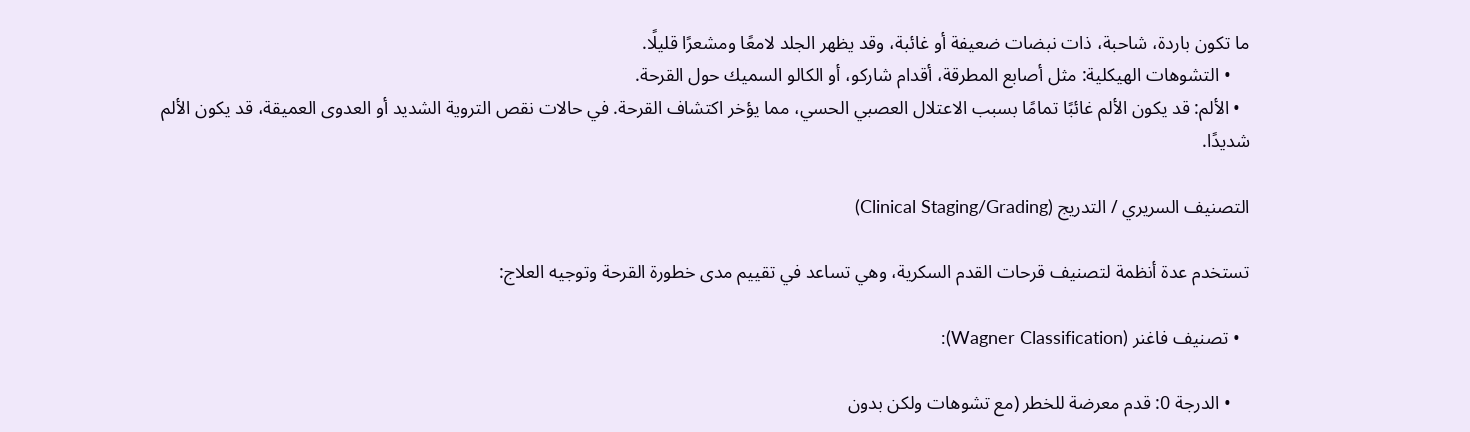ما تكون باردة، شاحبة، ذات نبضات ضعيفة أو غائبة، وقد يظهر الجلد لامعًا ومشعرًا قليلًا.
    • التشوهات الهيكلية: مثل أصابع المطرقة، أقدام شاركو، أو الكالو السميك حول القرحة.
  • الألم: قد يكون الألم غائبًا تمامًا بسبب الاعتلال العصبي الحسي، مما يؤخر اكتشاف القرحة. في حالات نقص التروية الشديد أو العدوى العميقة، قد يكون الألم شديدًا.

التصنيف السريري / التدريج (Clinical Staging/Grading)

تستخدم عدة أنظمة لتصنيف قرحات القدم السكرية، وهي تساعد في تقييم مدى خطورة القرحة وتوجيه العلاج:

  • تصنيف فاغنر (Wagner Classification):

    • الدرجة 0: قدم معرضة للخطر (مع تشوهات ولكن بدون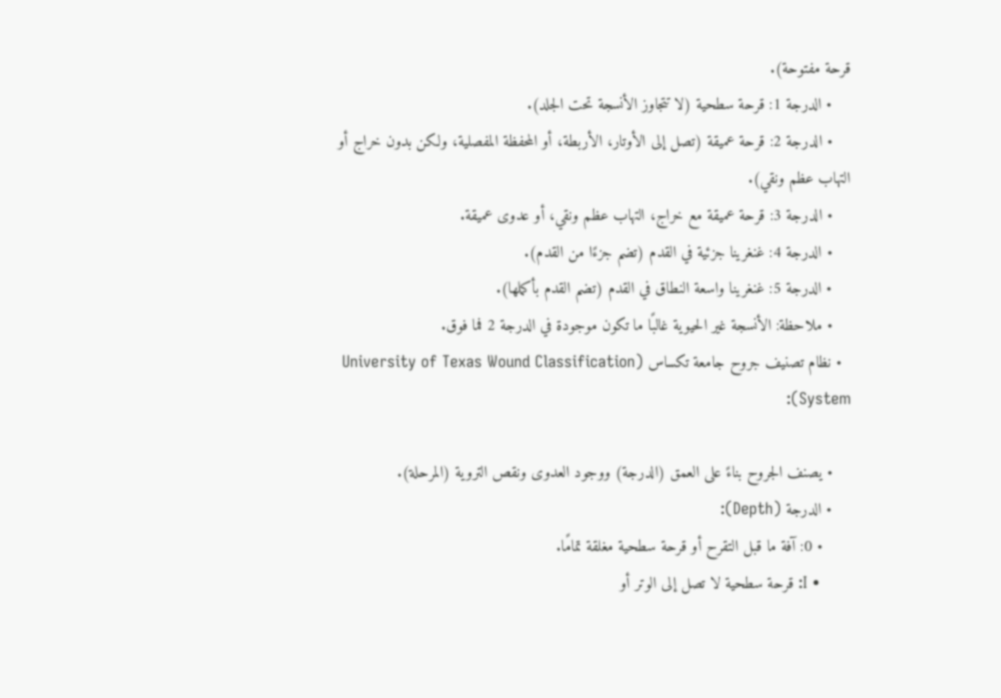قرحة مفتوحة).
    • الدرجة 1: قرحة سطحية (لا تتجاوز الأنسجة تحت الجلد).
    • الدرجة 2: قرحة عميقة (تصل إلى الأوتار، الأربطة، أو المحفظة المفصلية، ولكن بدون خراج أو التهاب عظم ونقي).
    • الدرجة 3: قرحة عميقة مع خراج، التهاب عظم ونقي، أو عدوى عميقة.
    • الدرجة 4: غنغرينا جزئية في القدم (تضم جزءًا من القدم).
    • الدرجة 5: غنغرينا واسعة النطاق في القدم (تضم القدم بأكملها).
    • ملاحظة: الأنسجة غير الحيوية غالبًا ما تكون موجودة في الدرجة 2 فما فوق.
  • نظام تصنيف جروح جامعة تكساس (University of Texas Wound Classification System):

    • يصنف الجروح بناءً على العمق (الدرجة) ووجود العدوى ونقص التروية (المرحلة).
    • الدرجة (Depth):
      • 0: آفة ما قبل التقرح أو قرحة سطحية مغلقة تمامًا.
      • I: قرحة سطحية لا تصل إلى الوتر أو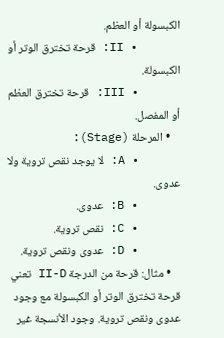الكبسولة أو العظم.
      • II: قرحة تخترق الوتر أو الكبسولة.
      • III: قرحة تخترق العظم أو المفصل.
    • المرحلة (Stage):
      • A: لا يوجد نقص تروية ولا عدوى.
      • B: عدوى.
      • C: نقص تروية.
      • D: عدوى ونقص تروية.
    • مثال: قرحة من الدرجة II-D تعني قرحة تخترق الوتر أو الكبسولة مع وجود عدوى ونقص تروية. وجود الأنسجة غير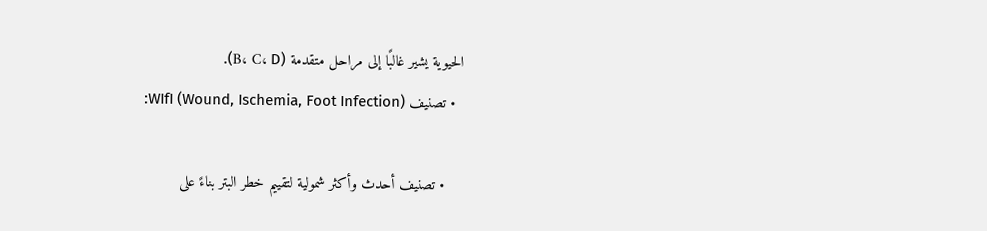الحيوية يشير غالبًا إلى مراحل متقدمة (B، C، D).
  • تصنيف WIfI (Wound, Ischemia, Foot Infection):

    • تصنيف أحدث وأكثر شمولية لتقييم خطر البتر بناءً على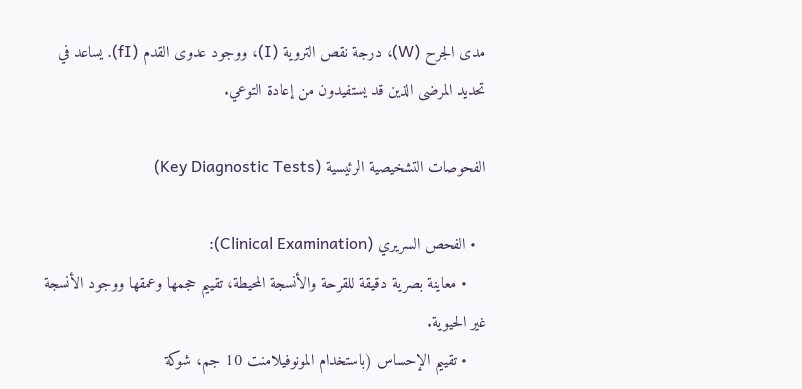مدى الجرح (W)، درجة نقص التروية (I)، ووجود عدوى القدم (fI). يساعد في تحديد المرضى الذين قد يستفيدون من إعادة التوعي.

الفحوصات التشخيصية الرئيسية (Key Diagnostic Tests)

  • الفحص السريري (Clinical Examination):
    • معاينة بصرية دقيقة للقرحة والأنسجة المحيطة، تقييم حجمها وعمقها ووجود الأنسجة غير الحيوية.
    • تقييم الإحساس (باستخدام المونوفيلامنت 10 جم، شوكة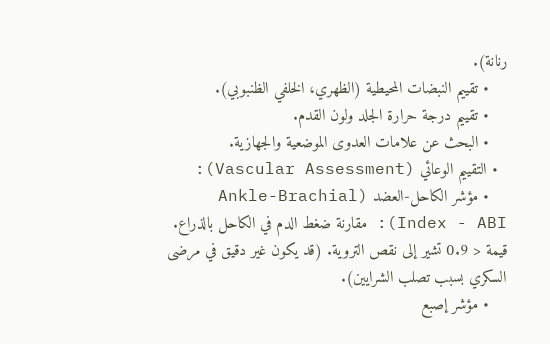رنانة).
    • تقييم النبضات المحيطية (الظهري، الخلفي الظنبوبي).
    • تقييم درجة حرارة الجلد ولون القدم.
    • البحث عن علامات العدوى الموضعية والجهازية.
  • التقييم الوعائي (Vascular Assessment):
    • مؤشر الكاحل-العضد (Ankle-Brachial Index - ABI): مقارنة ضغط الدم في الكاحل بالذراع. قيمة < 0.9 تشير إلى نقص التروية. (قد يكون غير دقيق في مرضى السكري بسبب تصلب الشرايين).
    • مؤشر إصبع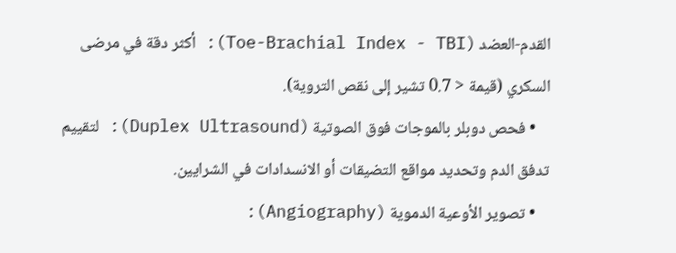القدم-العضد (Toe-Brachial Index - TBI): أكثر دقة في مرضى السكري (قيمة < 0.7 تشير إلى نقص التروية).
    • فحص دوبلر بالموجات فوق الصوتية (Duplex Ultrasound): لتقييم تدفق الدم وتحديد مواقع التضيقات أو الانسدادات في الشرايين.
    • تصوير الأوعية الدموية (Angiography):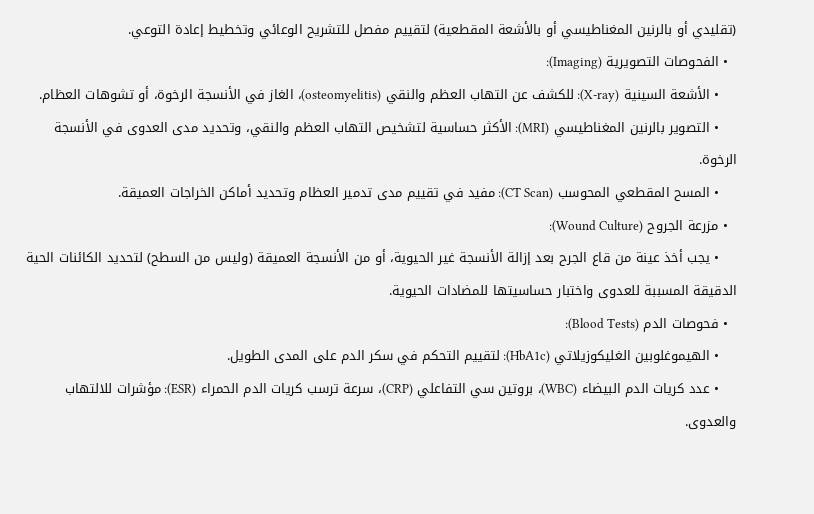(تقليدي أو بالرنين المغناطيسي أو بالأشعة المقطعية) لتقييم مفصل للتشريح الوعائي وتخطيط إعادة التوعي.
  • الفحوصات التصويرية (Imaging):
    • الأشعة السينية (X-ray): للكشف عن التهاب العظم والنقي (osteomyelitis)، الغاز في الأنسجة الرخوة، أو تشوهات العظام.
    • التصوير بالرنين المغناطيسي (MRI): الأكثر حساسية لتشخيص التهاب العظم والنقي، وتحديد مدى العدوى في الأنسجة الرخوة.
    • المسح المقطعي المحوسب (CT Scan): مفيد في تقييم مدى تدمير العظام وتحديد أماكن الخراجات العميقة.
  • مزرعة الجروح (Wound Culture):
    • يجب أخذ عينة من قاع الجرح بعد إزالة الأنسجة غير الحيوية، أو من الأنسجة العميقة (وليس من السطح) لتحديد الكائنات الحية الدقيقة المسببة للعدوى واختبار حساسيتها للمضادات الحيوية.
  • فحوصات الدم (Blood Tests):
    • الهيموغلوبين الغليكوزيلاتي (HbA1c): لتقييم التحكم في سكر الدم على المدى الطويل.
    • عدد كريات الدم البيضاء (WBC)، بروتين سي التفاعلي (CRP)، سرعة ترسب كريات الدم الحمراء (ESR): مؤشرات للالتهاب والعدوى.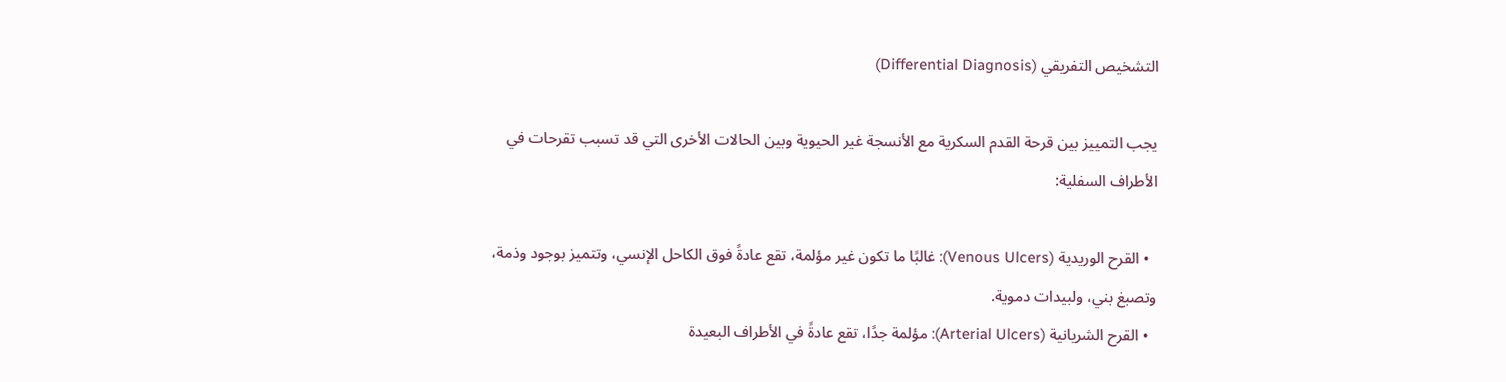التشخيص التفريقي (Differential Diagnosis)

يجب التمييز بين قرحة القدم السكرية مع الأنسجة غير الحيوية وبين الحالات الأخرى التي قد تسبب تقرحات في الأطراف السفلية:

  • القرح الوريدية (Venous Ulcers): غالبًا ما تكون غير مؤلمة، تقع عادةً فوق الكاحل الإنسي، وتتميز بوجود وذمة، وتصبغ بني، ولبيدات دموية.
  • القرح الشريانية (Arterial Ulcers): مؤلمة جدًا، تقع عادةً في الأطراف البعيدة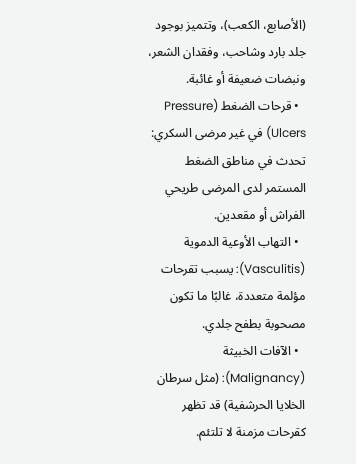(الأصابع، الكعب)، وتتميز بوجود جلد بارد وشاحب، وفقدان الشعر، ونبضات ضعيفة أو غائبة.
  • قرحات الضغط (Pressure Ulcers) في غير مرضى السكري: تحدث في مناطق الضغط المستمر لدى المرضى طريحي الفراش أو مقعدين.
  • التهاب الأوعية الدموية (Vasculitis): يسبب تقرحات مؤلمة متعددة، غالبًا ما تكون مصحوبة بطفح جلدي.
  • الآفات الخبيثة (Malignancy): (مثل سرطان الخلايا الحرشفية) قد تظهر كقرحات مزمنة لا تلتئم.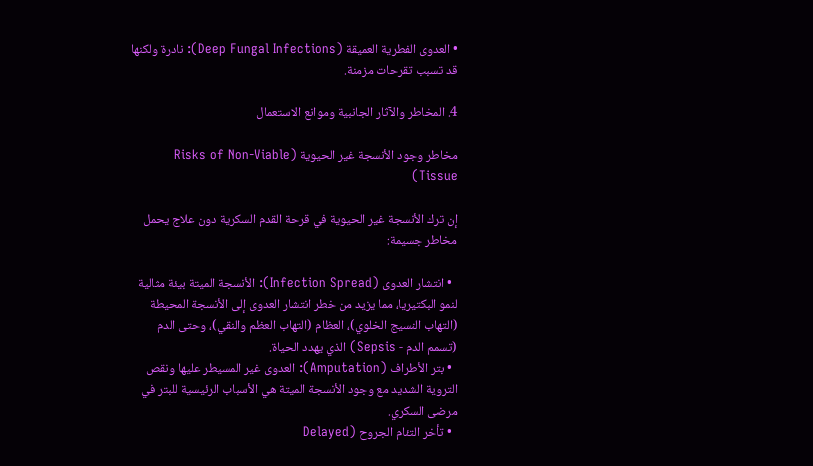• العدوى الفطرية العميقة (Deep Fungal Infections): نادرة ولكنها قد تسبب تقرحات مزمنة.

4. المخاطر والآثار الجانبية وموانع الاستعمال

مخاطر وجود الأنسجة غير الحيوية (Risks of Non-Viable Tissue)

إن ترك الأنسجة غير الحيوية في قرحة القدم السكرية دون علاج يحمل مخاطر جسيمة:

  • انتشار العدوى (Infection Spread): الأنسجة الميتة بيئة مثالية لنمو البكتيريا، مما يزيد من خطر انتشار العدوى إلى الأنسجة المحيطة (التهاب النسيج الخلوي)، العظام (التهاب العظم والنقي)، وحتى الدم (تسمم الدم - Sepsis) الذي يهدد الحياة.
  • بتر الأطراف (Amputation): العدوى غير المسيطر عليها ونقص التروية الشديد مع وجود الأنسجة الميتة هي الأسباب الرئيسية للبتر في مرضى السكري.
  • تأخر التئام الجروح (Delayed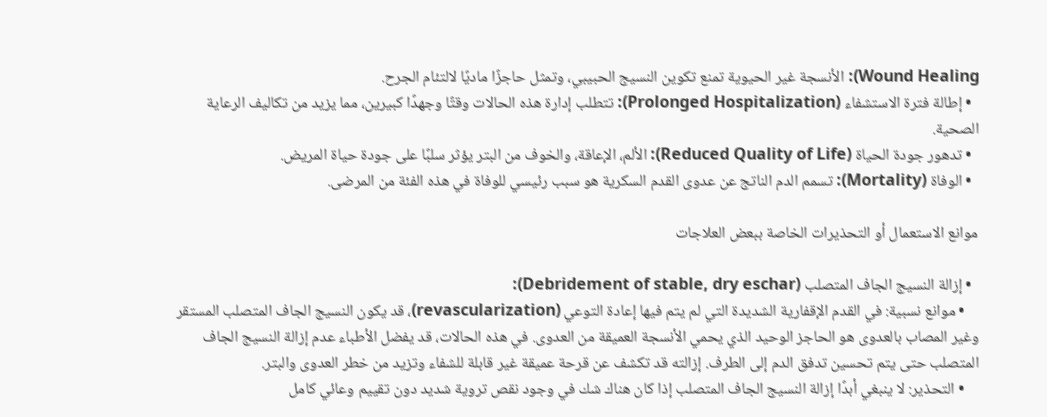Wound Healing): الأنسجة غير الحيوية تمنع تكوين النسيج الحبيبي، وتمثل حاجزًا ماديًا لالتئام الجرح.
  • إطالة فترة الاستشفاء (Prolonged Hospitalization): تتطلب إدارة هذه الحالات وقتًا وجهدًا كبيرين، مما يزيد من تكاليف الرعاية الصحية.
  • تدهور جودة الحياة (Reduced Quality of Life): الألم، الإعاقة، والخوف من البتر يؤثر سلبًا على جودة حياة المريض.
  • الوفاة (Mortality): تسمم الدم الناتج عن عدوى القدم السكرية هو سبب رئيسي للوفاة في هذه الفئة من المرضى.

موانع الاستعمال أو التحذيرات الخاصة ببعض العلاجات

  • إزالة النسيج الجاف المتصلب (Debridement of stable, dry eschar):
    • موانع نسبية: في القدم الإقفارية الشديدة التي لم يتم فيها إعادة التوعي (revascularization)، قد يكون النسيج الجاف المتصلب المستقر وغير المصاب بالعدوى هو الحاجز الوحيد الذي يحمي الأنسجة العميقة من العدوى. في هذه الحالات، قد يفضل الأطباء عدم إزالة النسيج الجاف المتصلب حتى يتم تحسين تدفق الدم إلى الطرف. إزالته قد تكشف عن قرحة عميقة غير قابلة للشفاء وتزيد من خطر العدوى والبتر.
    • التحذير: لا ينبغي أبدًا إزالة النسيج الجاف المتصلب إذا كان هناك شك في وجود نقص تروية شديد دون تقييم وعائي كامل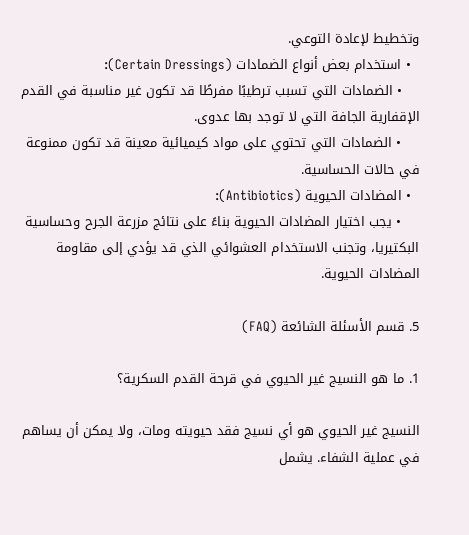وتخطيط لإعادة التوعي.
  • استخدام بعض أنواع الضمادات (Certain Dressings):
    • الضمادات التي تسبب ترطيبًا مفرطًا قد تكون غير مناسبة في القدم الإقفارية الجافة التي لا توجد بها عدوى.
    • الضمادات التي تحتوي على مواد كيميائية معينة قد تكون ممنوعة في حالات الحساسية.
  • المضادات الحيوية (Antibiotics):
    • يجب اختيار المضادات الحيوية بناءً على نتائج مزرعة الجرح وحساسية البكتيريا، وتجنب الاستخدام العشوائي الذي قد يؤدي إلى مقاومة المضادات الحيوية.

5. قسم الأسئلة الشائعة (FAQ)

1. ما هو النسيج غير الحيوي في قرحة القدم السكرية؟

النسيج غير الحيوي هو أي نسيج فقد حيويته ومات، ولا يمكن أن يساهم في عملية الشفاء. يشمل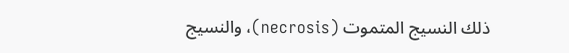ذلك النسيج المتموت (necrosis)، والنسيج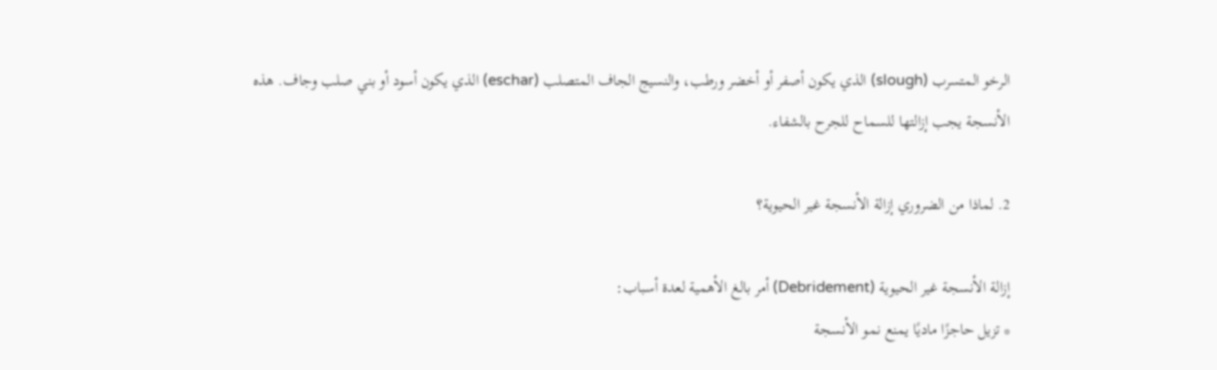الرخو المتسرب (slough) الذي يكون أصفر أو أخضر ورطب، والنسيج الجاف المتصلب (eschar) الذي يكون أسود أو بني صلب وجاف. هذه الأنسجة يجب إزالتها للسماح للجرح بالشفاء.

2. لماذا من الضروري إزالة الأنسجة غير الحيوية؟

إزالة الأنسجة غير الحيوية (Debridement) أمر بالغ الأهمية لعدة أسباب:
* تزيل حاجزًا ماديًا يمنع نمو الأنسجة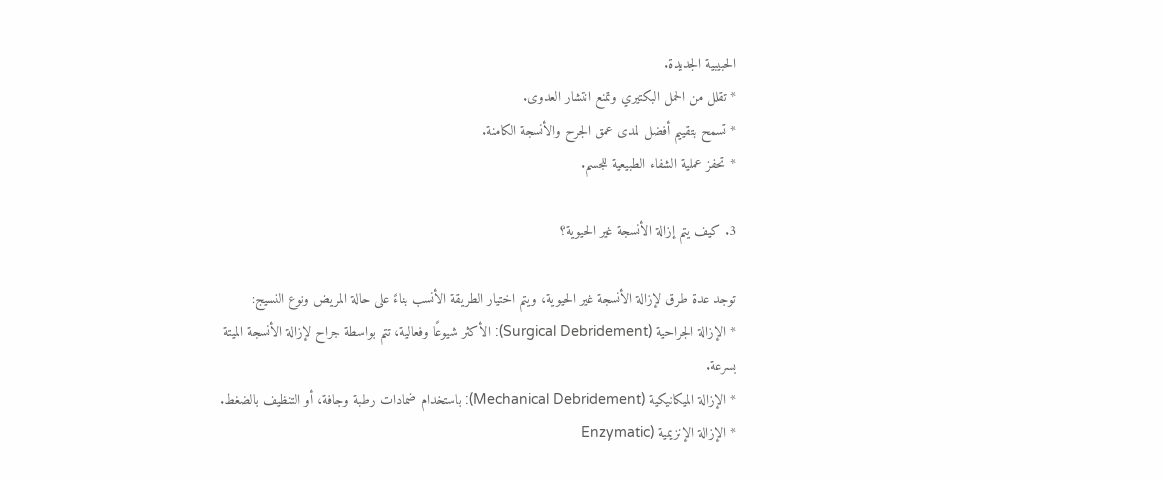الحبيبية الجديدة.
* تقلل من الحمل البكتيري وتمنع انتشار العدوى.
* تسمح بتقييم أفضل لمدى عمق الجرح والأنسجة الكامنة.
* تحفز عملية الشفاء الطبيعية للجسم.

3. كيف يتم إزالة الأنسجة غير الحيوية؟

توجد عدة طرق لإزالة الأنسجة غير الحيوية، ويتم اختيار الطريقة الأنسب بناءً على حالة المريض ونوع النسيج:
* الإزالة الجراحية (Surgical Debridement): الأكثر شيوعًا وفعالية، تتم بواسطة جراح لإزالة الأنسجة الميتة بسرعة.
* الإزالة الميكانيكية (Mechanical Debridement): باستخدام ضمادات رطبة وجافة، أو التنظيف بالضغط.
* الإزالة الإنزيمية (Enzymatic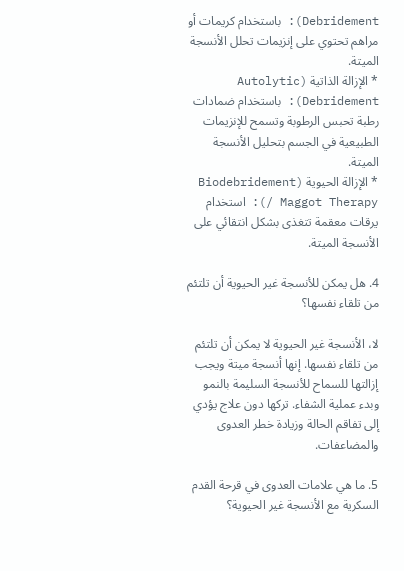Debridement): باستخدام كريمات أو مراهم تحتوي على إنزيمات تحلل الأنسجة الميتة.
* الإزالة الذاتية (Autolytic Debridement): باستخدام ضمادات رطبة تحبس الرطوبة وتسمح للإنزيمات الطبيعية في الجسم بتحليل الأنسجة الميتة.
* الإزالة الحيوية (Biodebridement / Maggot Therapy): استخدام يرقات معقمة تتغذى بشكل انتقائي على الأنسجة الميتة.

4. هل يمكن للأنسجة غير الحيوية أن تلتئم من تلقاء نفسها؟

لا، الأنسجة غير الحيوية لا يمكن أن تلتئم من تلقاء نفسها. إنها أنسجة ميتة ويجب إزالتها للسماح للأنسجة السليمة بالنمو وبدء عملية الشفاء. تركها دون علاج يؤدي إلى تفاقم الحالة وزيادة خطر العدوى والمضاعفات.

5. ما هي علامات العدوى في قرحة القدم السكرية مع الأنسجة غير الحيوية؟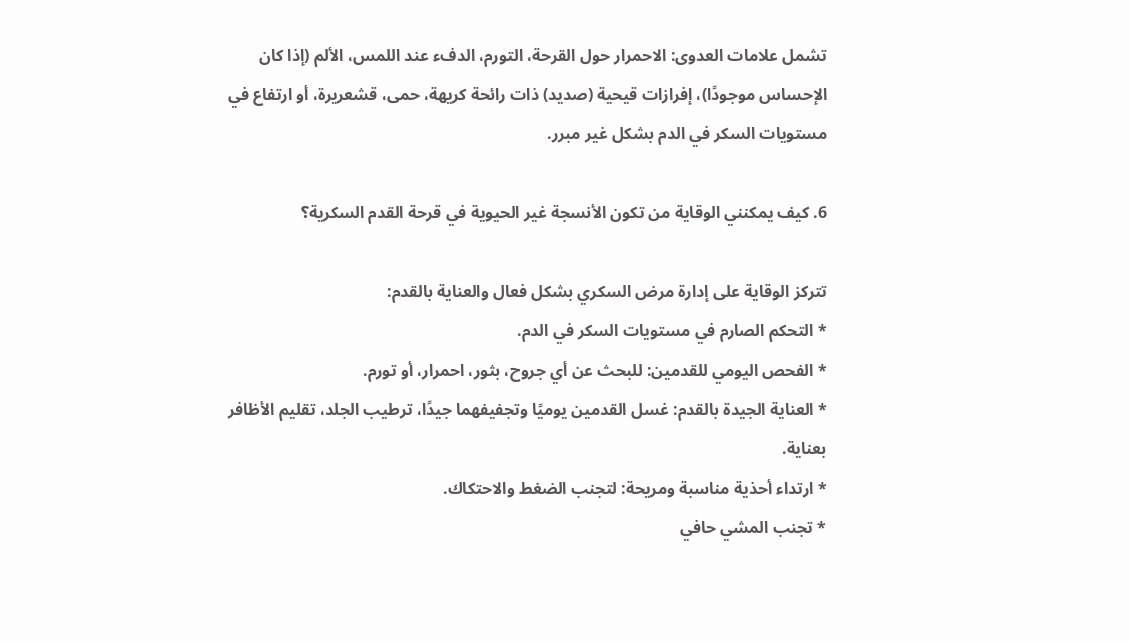تشمل علامات العدوى: الاحمرار حول القرحة، التورم، الدفء عند اللمس، الألم (إذا كان الإحساس موجودًا)، إفرازات قيحية (صديد) ذات رائحة كريهة، حمى، قشعريرة، أو ارتفاع في مستويات السكر في الدم بشكل غير مبرر.

6. كيف يمكنني الوقاية من تكون الأنسجة غير الحيوية في قرحة القدم السكرية؟

تتركز الوقاية على إدارة مرض السكري بشكل فعال والعناية بالقدم:
* التحكم الصارم في مستويات السكر في الدم.
* الفحص اليومي للقدمين: للبحث عن أي جروح، بثور، احمرار، أو تورم.
* العناية الجيدة بالقدم: غسل القدمين يوميًا وتجفيفهما جيدًا، ترطيب الجلد، تقليم الأظافر بعناية.
* ارتداء أحذية مناسبة ومريحة: لتجنب الضغط والاحتكاك.
* تجنب المشي حافي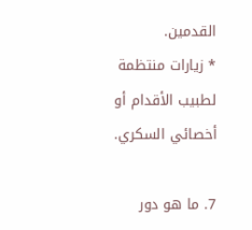القدمين.
* زيارات منتظمة لطبيب الأقدام أو أخصائي السكري.

7. ما هو دور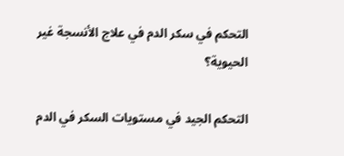التحكم في سكر الدم في علاج الأنسجة غير الحيوية؟

التحكم الجيد في مستويات السكر في الدم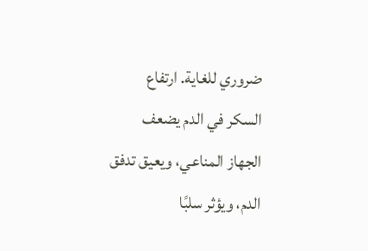ضروري للغاية. ارتفاع السكر في الدم يضعف الجهاز المناعي، ويعيق تدفق الدم، ويؤثر سلبًا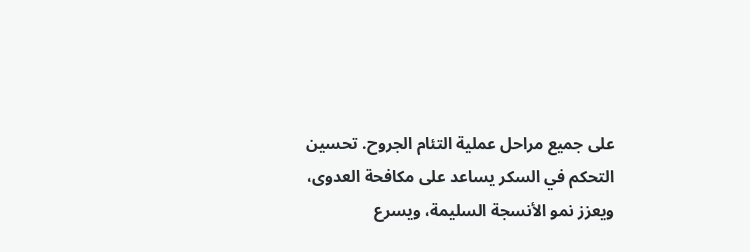على جميع مراحل عملية التئام الجروح. تحسين التحكم في السكر يساعد على مكافحة العدوى، ويعزز نمو الأنسجة السليمة، ويسرع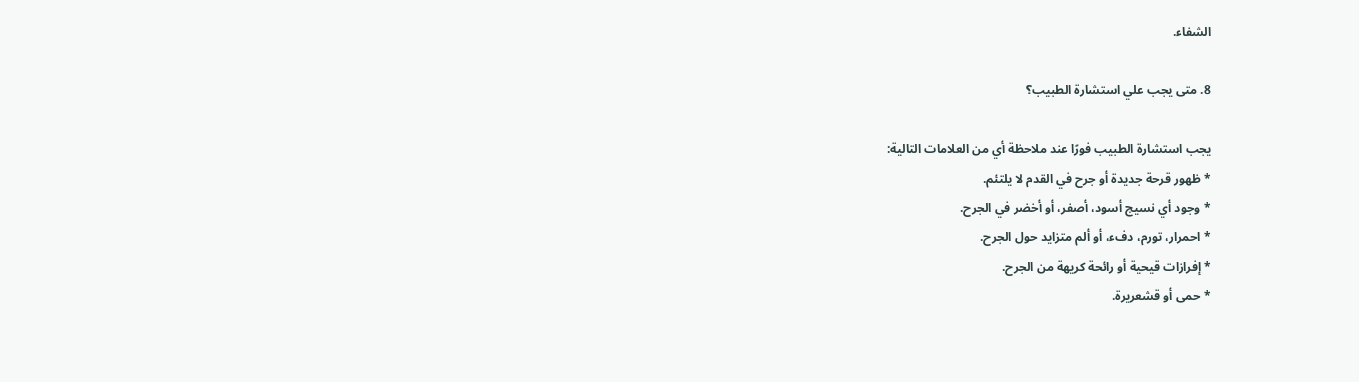الشفاء.

8. متى يجب علي استشارة الطبيب؟

يجب استشارة الطبيب فورًا عند ملاحظة أي من العلامات التالية:
* ظهور قرحة جديدة أو جرح في القدم لا يلتئم.
* وجود أي نسيج أسود، أصفر، أو أخضر في الجرح.
* احمرار، تورم، دفء، أو ألم متزايد حول الجرح.
* إفرازات قيحية أو رائحة كريهة من الجرح.
* حمى أو قشعريرة.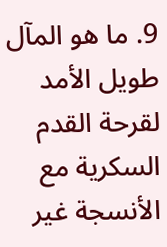9. ما هو المآل طويل الأمد لقرحة القدم السكرية مع الأنسجة غير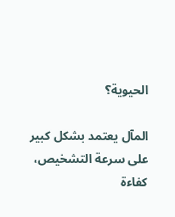الحيوية؟

المآل يعتمد بشكل كبير على سرعة التشخيص، كفاءة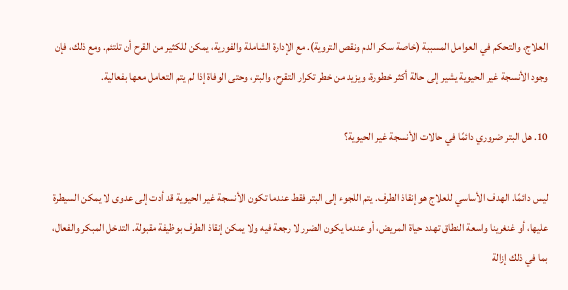العلاج، والتحكم في العوامل المسببة (خاصة سكر الدم ونقص التروية). مع الإدارة الشاملة والفورية، يمكن للكثير من القرح أن تلتئم. ومع ذلك، فإن وجود الأنسجة غير الحيوية يشير إلى حالة أكثر خطورة، ويزيد من خطر تكرار التقرح، والبتر، وحتى الوفاة إذا لم يتم التعامل معها بفعالية.

10. هل البتر ضروري دائمًا في حالات الأنسجة غير الحيوية؟

ليس دائمًا. الهدف الأساسي للعلاج هو إنقاذ الطرف. يتم اللجوء إلى البتر فقط عندما تكون الأنسجة غير الحيوية قد أدت إلى عدوى لا يمكن السيطرة عليها، أو غنغرينا واسعة النطاق تهدد حياة المريض، أو عندما يكون الضرر لا رجعة فيه ولا يمكن إنقاذ الطرف بوظيفة مقبولة. التدخل المبكر والفعال، بما في ذلك إزالة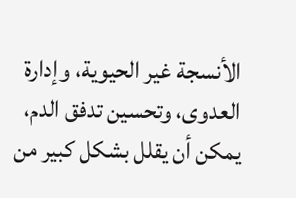الأنسجة غير الحيوية، وإدارة العدوى، وتحسين تدفق الدم، يمكن أن يقلل بشكل كبير من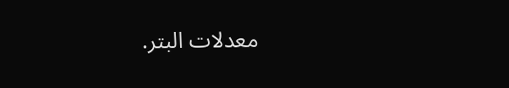معدلات البتر.